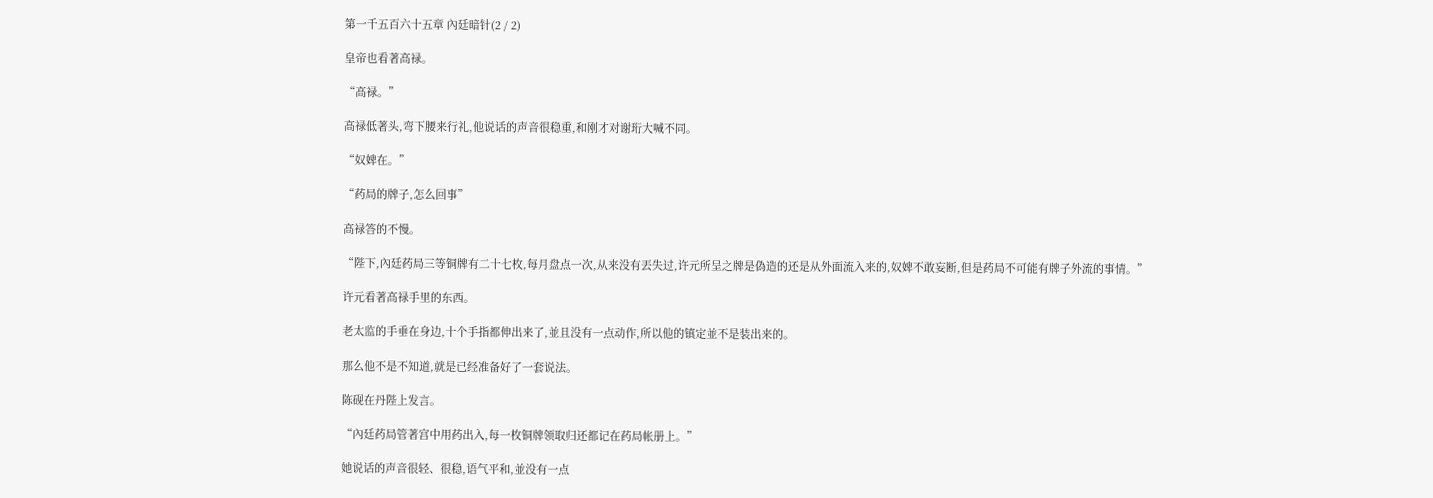第一千五百六十五章 內廷暗针(2 / 2)

皇帝也看著高禄。

“高禄。”

高禄低著头,弯下腰来行礼,他说话的声音很稳重,和刚才对谢珩大喊不同。

“奴婢在。”

“药局的牌子,怎么回事”

高禄答的不慢。

“陛下,內廷药局三等铜牌有二十七枚,每月盘点一次,从来没有丟失过,许元所呈之牌是偽造的还是从外面流入来的,奴婢不敢妄断,但是药局不可能有牌子外流的事情。”

许元看著高禄手里的东西。

老太监的手垂在身边,十个手指都伸出来了,並且没有一点动作,所以他的镇定並不是装出来的。

那么他不是不知道,就是已经准备好了一套说法。

陈砚在丹陛上发言。

“內廷药局管著宫中用药出入,每一枚铜牌领取归还都记在药局帐册上。”

她说话的声音很轻、很稳,语气平和,並没有一点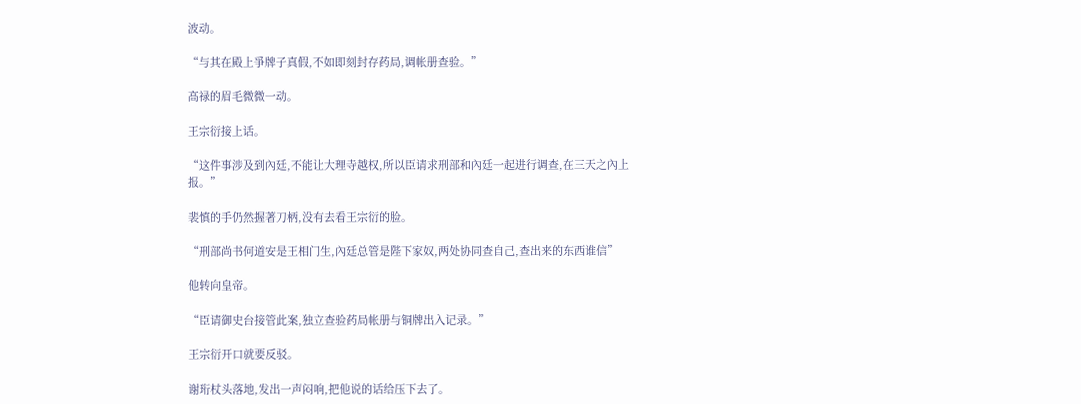波动。

“与其在殿上爭牌子真假,不如即刻封存药局,调帐册查验。”

高禄的眉毛微微一动。

王宗衍接上话。

“这件事涉及到內廷,不能让大理寺越权,所以臣请求刑部和內廷一起进行调查,在三天之內上报。”

裴慎的手仍然握著刀柄,没有去看王宗衍的脸。

“刑部尚书何道安是王相门生,內廷总管是陛下家奴,两处协同查自己,查出来的东西谁信”

他转向皇帝。

“臣请御史台接管此案,独立查验药局帐册与铜牌出入记录。”

王宗衍开口就要反驳。

谢珩杖头落地,发出一声闷响,把他说的话给压下去了。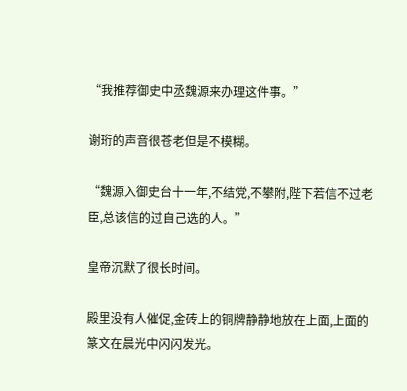“我推荐御史中丞魏源来办理这件事。”

谢珩的声音很苍老但是不模糊。

“魏源入御史台十一年,不结党,不攀附,陛下若信不过老臣,总该信的过自己选的人。”

皇帝沉默了很长时间。

殿里没有人催促,金砖上的铜牌静静地放在上面,上面的篆文在晨光中闪闪发光。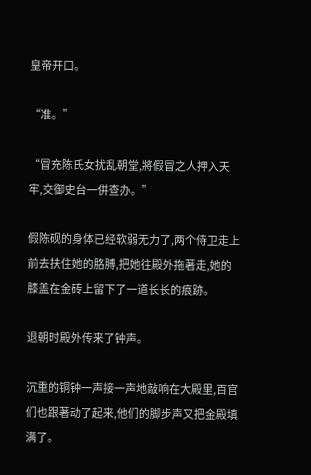皇帝开口。

“准。”

“冒充陈氏女扰乱朝堂,將假冒之人押入天牢,交御史台一併查办。”

假陈砚的身体已经软弱无力了,两个侍卫走上前去扶住她的胳膊,把她往殿外拖著走,她的膝盖在金砖上留下了一道长长的痕跡。

退朝时殿外传来了钟声。

沉重的铜钟一声接一声地敲响在大殿里,百官们也跟著动了起来,他们的脚步声又把金殿填满了。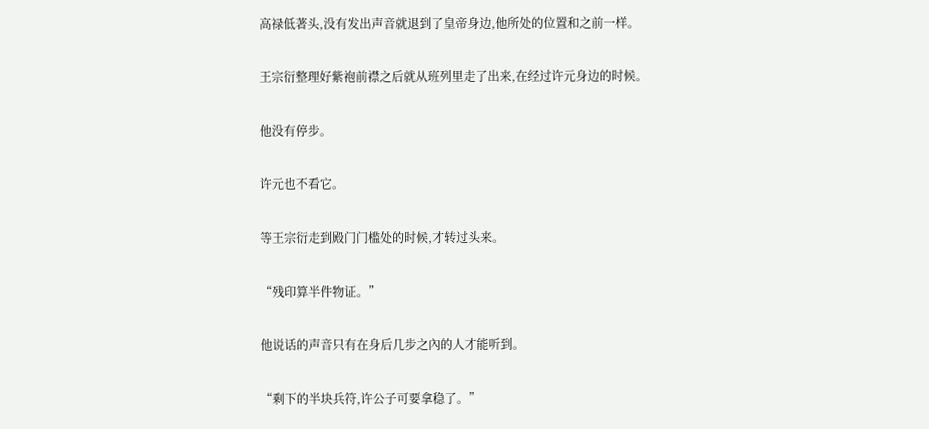高禄低著头,没有发出声音就退到了皇帝身边,他所处的位置和之前一样。

王宗衍整理好紫袍前襟之后就从班列里走了出来,在经过许元身边的时候。

他没有停步。

许元也不看它。

等王宗衍走到殿门门槛处的时候,才转过头来。

“残印算半件物证。”

他说话的声音只有在身后几步之內的人才能听到。

“剩下的半块兵符,许公子可要拿稳了。”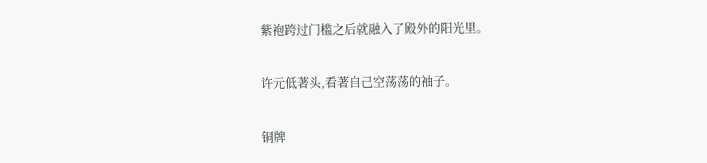紫袍跨过门槛之后就融入了殿外的阳光里。

许元低著头,看著自己空荡荡的袖子。

铜牌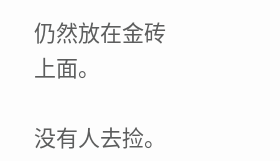仍然放在金砖上面。

没有人去捡。